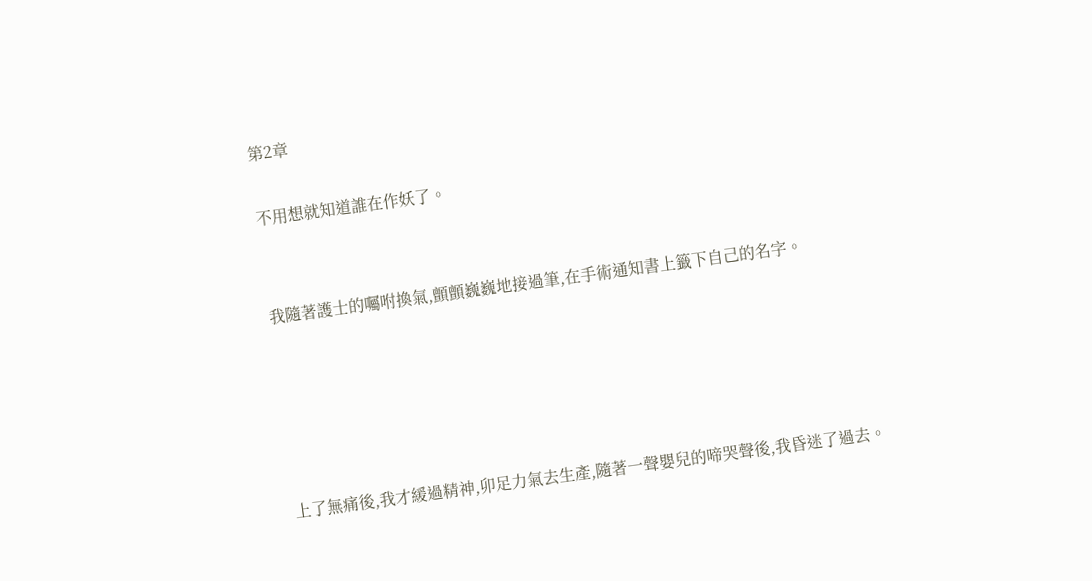第2章

不用想就知道誰在作妖了。


我隨著護士的囑咐換氣,顫顫巍巍地接過筆,在手術通知書上籤下自己的名字。





上了無痛後,我才緩過精神,卯足力氣去生產,隨著一聲嬰兒的啼哭聲後,我昏迷了過去。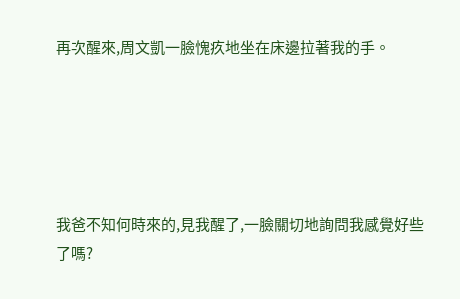再次醒來,周文凱一臉愧疚地坐在床邊拉著我的手。





我爸不知何時來的,見我醒了,一臉關切地詢問我感覺好些了嗎?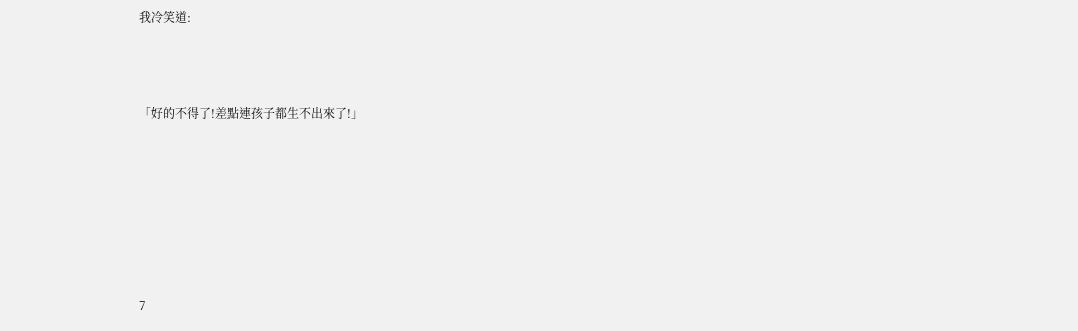我冷笑道:





「好的不得了!差點連孩子都生不出來了!」











7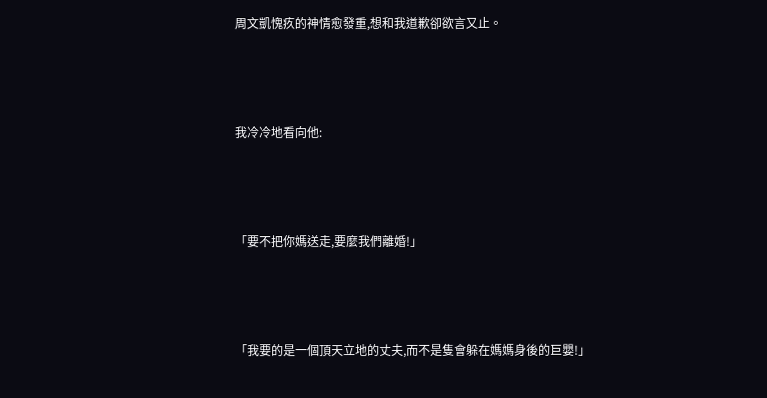周文凱愧疚的神情愈發重,想和我道歉卻欲言又止。





我冷冷地看向他:





「要不把你媽送走,要麼我們離婚!」





「我要的是一個頂天立地的丈夫,而不是隻會躲在媽媽身後的巨嬰!」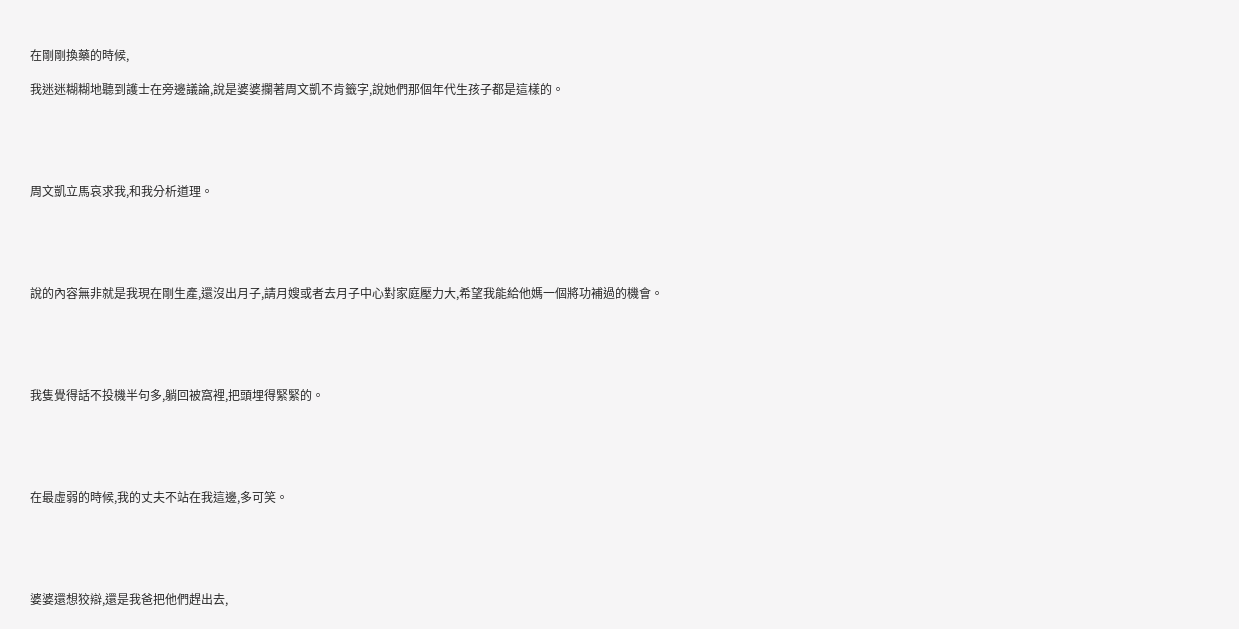在剛剛換藥的時候,

我迷迷糊糊地聽到護士在旁邊議論,說是婆婆攔著周文凱不肯籤字,說她們那個年代生孩子都是這樣的。





周文凱立馬哀求我,和我分析道理。





說的內容無非就是我現在剛生產,還沒出月子,請月嫂或者去月子中心對家庭壓力大,希望我能給他媽一個將功補過的機會。





我隻覺得話不投機半句多,躺回被窩裡,把頭埋得緊緊的。





在最虛弱的時候,我的丈夫不站在我這邊,多可笑。





婆婆還想狡辯,還是我爸把他們趕出去,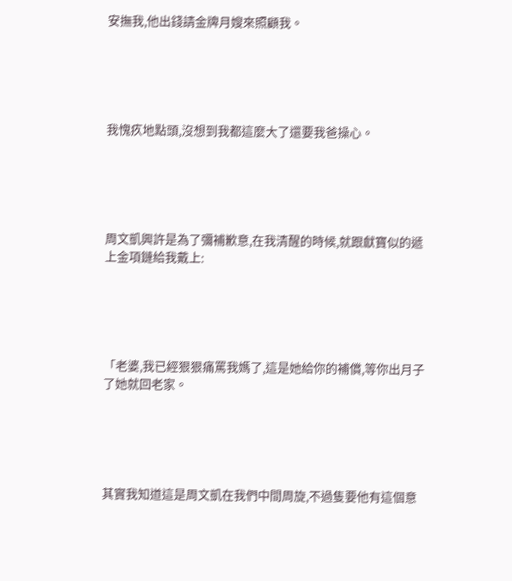安撫我,他出錢請金牌月嫂來照顧我。





我愧疚地點頭,沒想到我都這麼大了還要我爸操心。





周文凱興許是為了彌補歉意,在我清醒的時候,就跟獻寶似的遞上金項鏈給我戴上:





「老婆,我已經狠狠痛罵我媽了,這是她給你的補償,等你出月子了她就回老家。





其實我知道這是周文凱在我們中間周旋,不過隻要他有這個意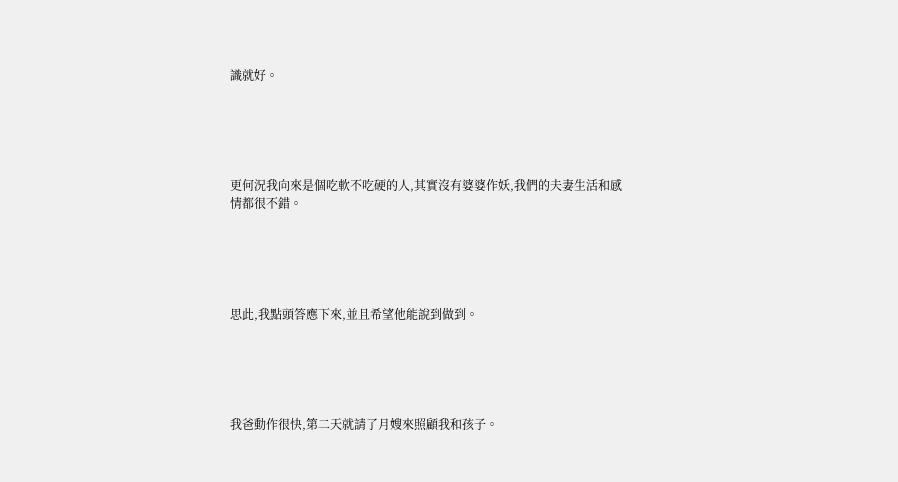識就好。





更何況我向來是個吃軟不吃硬的人,其實沒有婆婆作妖,我們的夫妻生活和感情都很不錯。





思此,我點頭答應下來,並且希望他能說到做到。





我爸動作很快,第二天就請了月嫂來照顧我和孩子。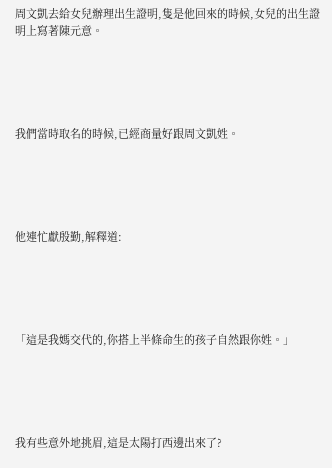周文凱去給女兒辦理出生證明,隻是他回來的時候,女兒的出生證明上寫著陳元意。





我們當時取名的時候,已經商量好跟周文凱姓。





他連忙獻殷勤,解釋道:





「這是我媽交代的,你搭上半條命生的孩子自然跟你姓。」





我有些意外地挑眉,這是太陽打西邊出來了?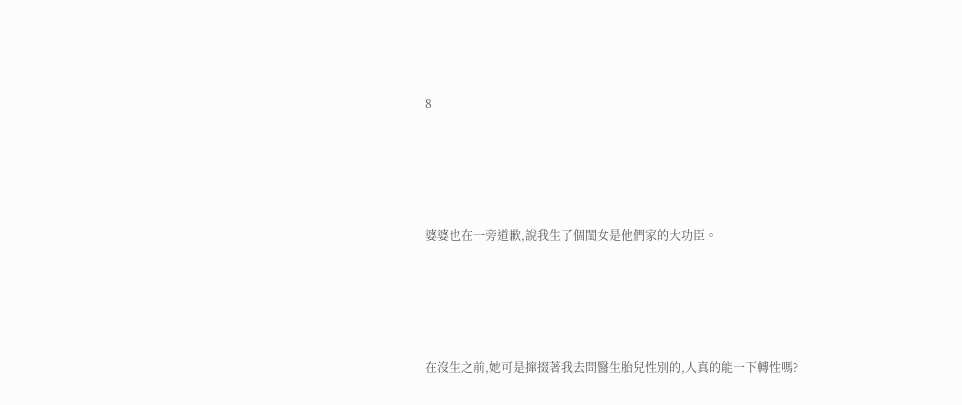8





婆婆也在一旁道歉,說我生了個閨女是他們家的大功臣。





在沒生之前,她可是撺掇著我去問醫生胎兒性別的,人真的能一下轉性嗎?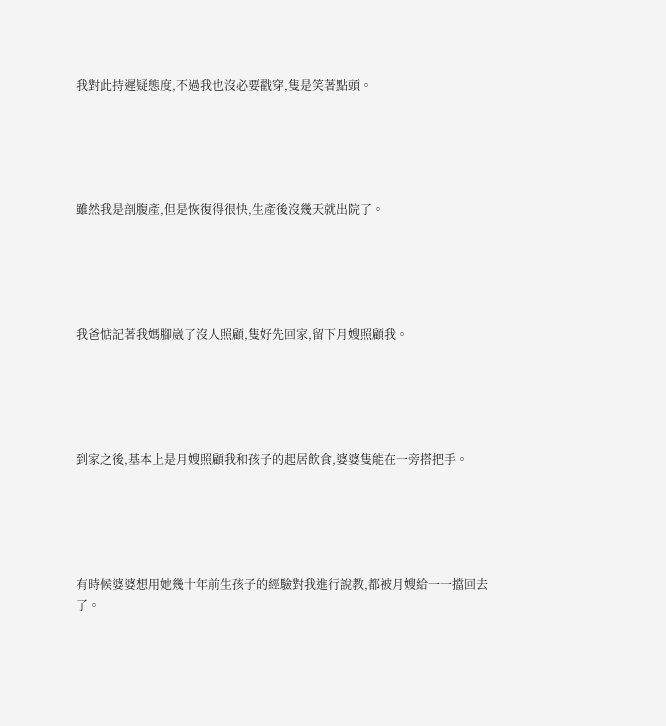我對此持遲疑態度,不過我也沒必要戳穿,隻是笑著點頭。





雖然我是剖腹產,但是恢復得很快,生產後沒幾天就出院了。





我爸惦記著我媽腳崴了沒人照顧,隻好先回家,留下月嫂照顧我。





到家之後,基本上是月嫂照顧我和孩子的起居飲食,婆婆隻能在一旁搭把手。





有時候婆婆想用她幾十年前生孩子的經驗對我進行說教,都被月嫂給一一擋回去了。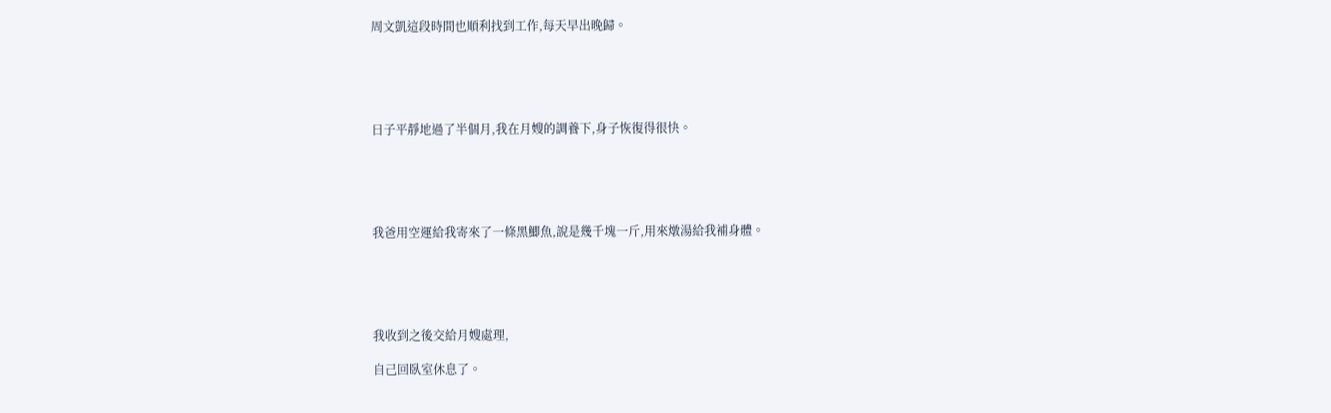周文凱這段時間也順利找到工作,每天早出晚歸。





日子平靜地過了半個月,我在月嫂的調養下,身子恢復得很快。





我爸用空運給我寄來了一條黑鯽魚,說是幾千塊一斤,用來燉湯給我補身體。





我收到之後交給月嫂處理,

自己回臥室休息了。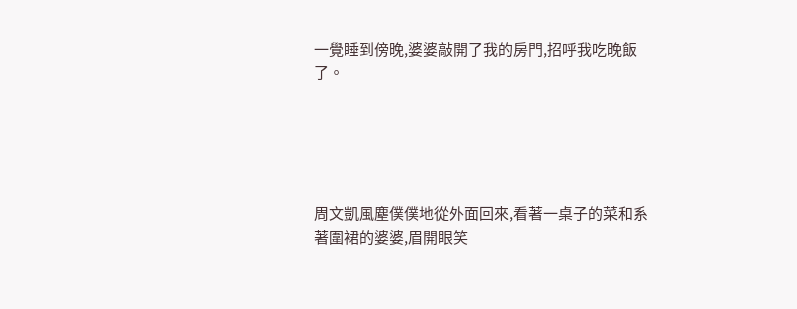一覺睡到傍晚,婆婆敲開了我的房門,招呼我吃晚飯了。





周文凱風塵僕僕地從外面回來,看著一桌子的菜和系著圍裙的婆婆,眉開眼笑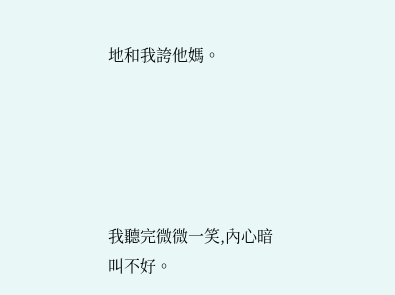地和我誇他媽。





我聽完微微一笑,內心暗叫不好。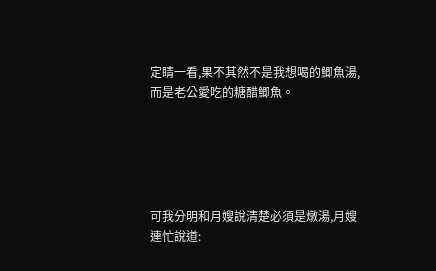定睛一看,果不其然不是我想喝的鯽魚湯,而是老公愛吃的糖醋鯽魚。





可我分明和月嫂說清楚必須是燉湯,月嫂連忙說道: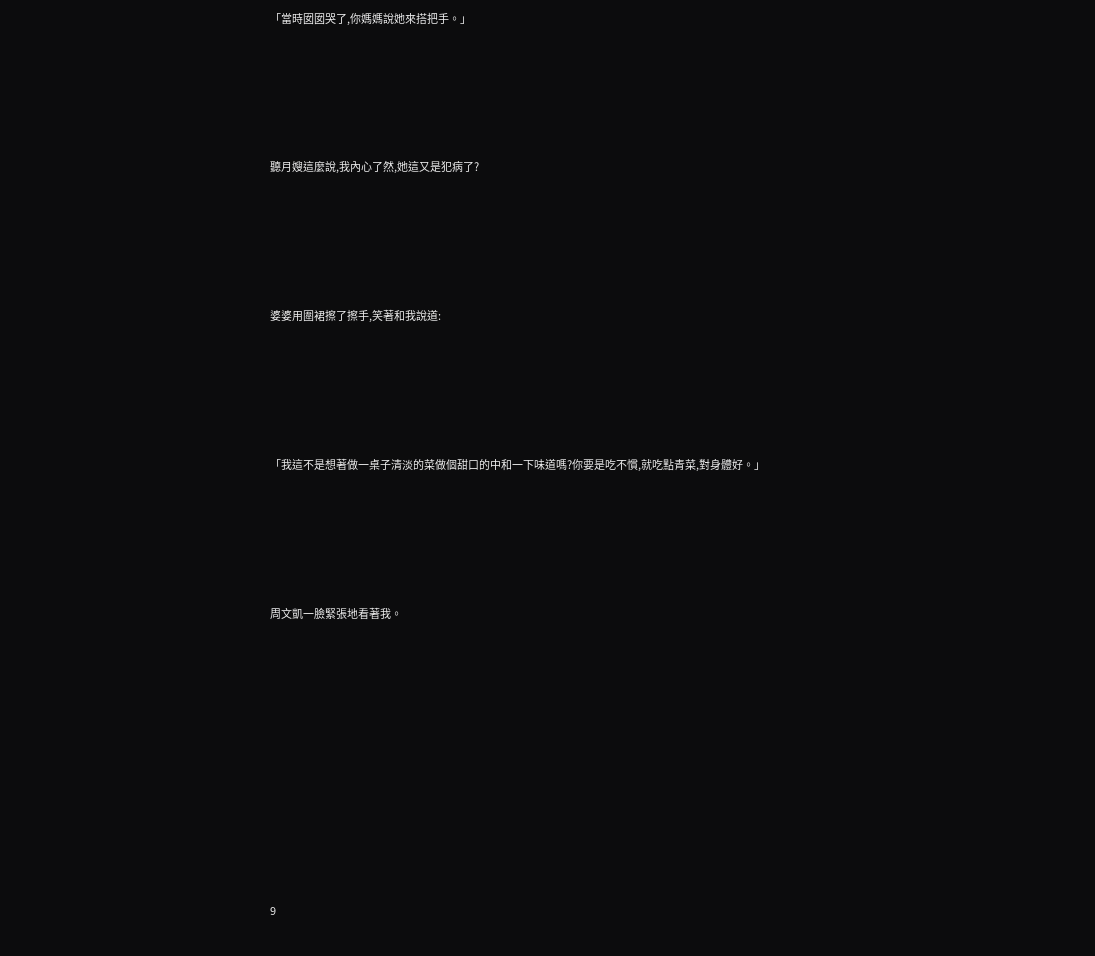「當時囡囡哭了,你媽媽說她來搭把手。」





聽月嫂這麼說,我內心了然,她這又是犯病了?





婆婆用圍裙擦了擦手,笑著和我說道:





「我這不是想著做一桌子清淡的菜做個甜口的中和一下味道嗎?你要是吃不慣,就吃點青菜,對身體好。」





周文凱一臉緊張地看著我。











9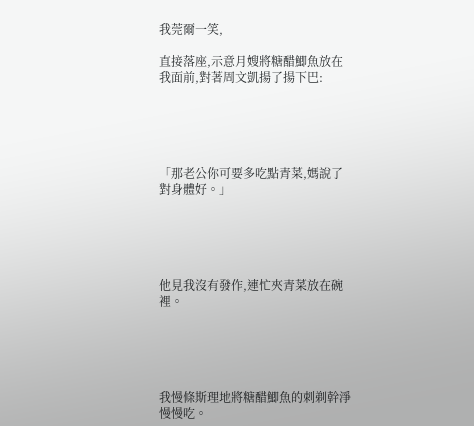我莞爾一笑,

直接落座,示意月嫂將糖醋鯽魚放在我面前,對著周文凱揚了揚下巴:





「那老公你可要多吃點青菜,媽說了對身體好。」





他見我沒有發作,連忙夾青菜放在碗裡。





我慢條斯理地將糖醋鯽魚的刺剃幹淨慢慢吃。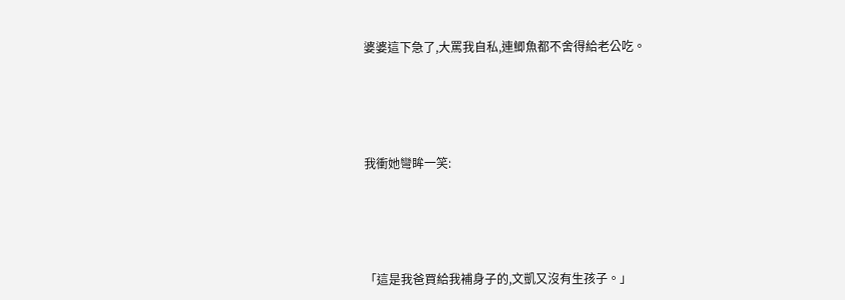婆婆這下急了,大罵我自私,連鯽魚都不舍得給老公吃。





我衝她彎眸一笑:





「這是我爸買給我補身子的,文凱又沒有生孩子。」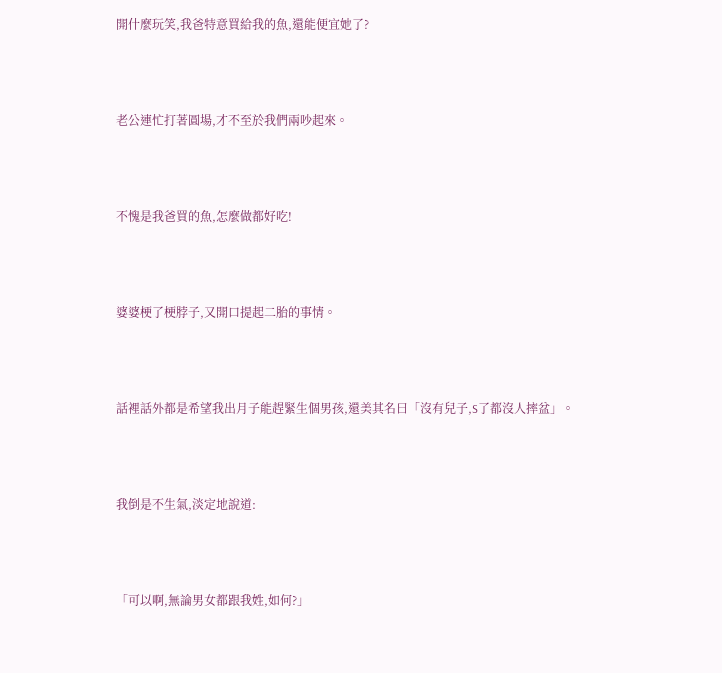開什麼玩笑,我爸特意買給我的魚,還能便宜她了?





老公連忙打著圓場,才不至於我們兩吵起來。





不愧是我爸買的魚,怎麼做都好吃!





婆婆梗了梗脖子,又開口提起二胎的事情。





話裡話外都是希望我出月子能趕緊生個男孩,還美其名曰「沒有兒子,S了都沒人摔盆」。





我倒是不生氣,淡定地說道:





「可以啊,無論男女都跟我姓,如何?」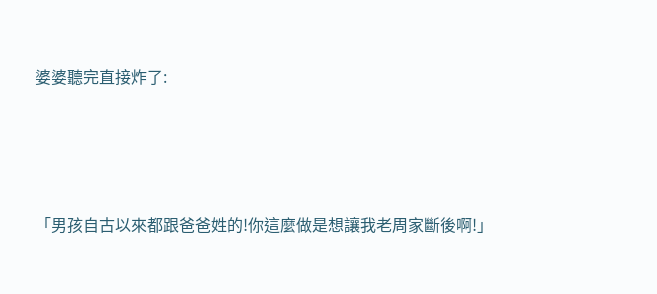婆婆聽完直接炸了:





「男孩自古以來都跟爸爸姓的!你這麼做是想讓我老周家斷後啊!」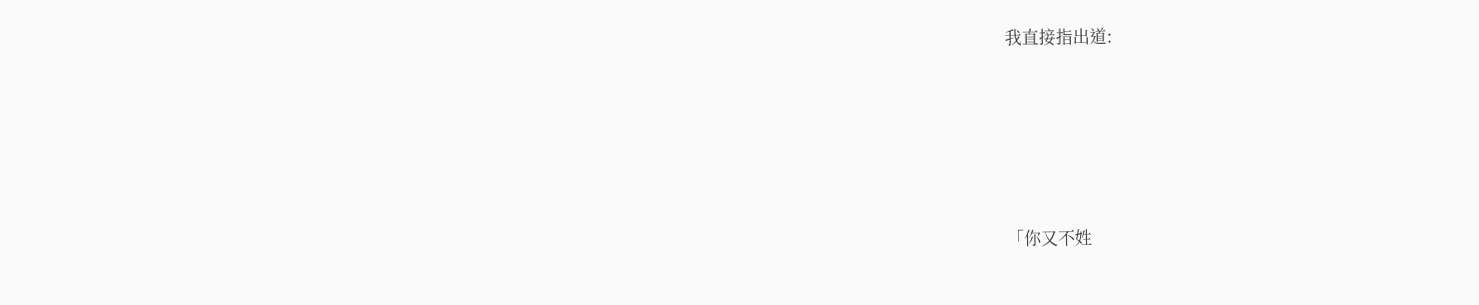我直接指出道:





「你又不姓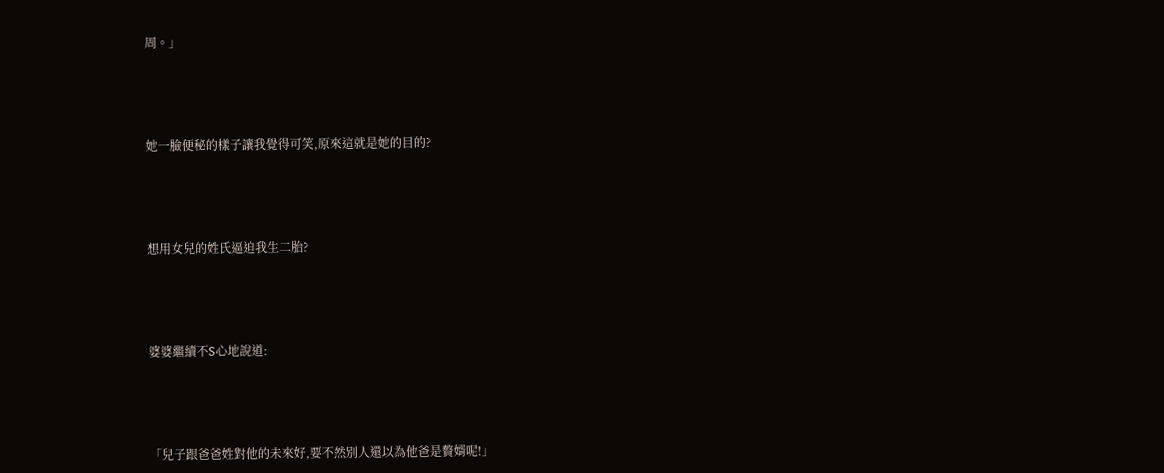周。」





她一臉便秘的樣子讓我覺得可笑,原來這就是她的目的?





想用女兒的姓氏逼迫我生二胎?





婆婆繼續不S心地說道:





「兒子跟爸爸姓對他的未來好,要不然別人還以為他爸是贅婿呢!」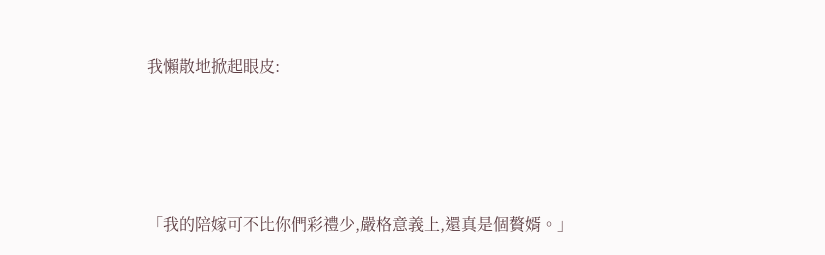我懶散地掀起眼皮:





「我的陪嫁可不比你們彩禮少,嚴格意義上,還真是個贅婿。」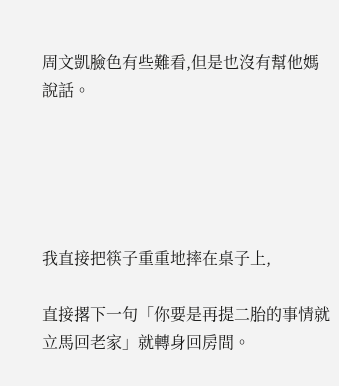周文凱臉色有些難看,但是也沒有幫他媽說話。





我直接把筷子重重地摔在桌子上,

直接撂下一句「你要是再提二胎的事情就立馬回老家」就轉身回房間。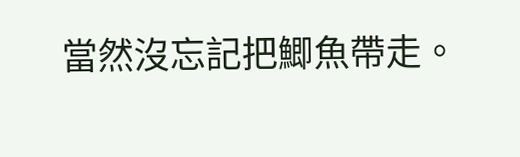當然沒忘記把鯽魚帶走。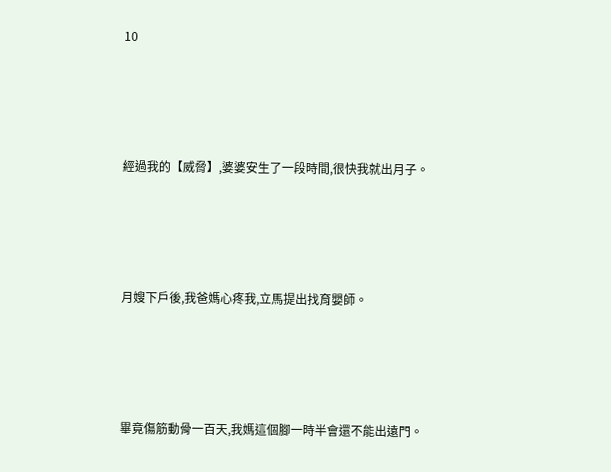10





經過我的【威脅】,婆婆安生了一段時間,很快我就出月子。





月嫂下戶後,我爸媽心疼我,立馬提出找育嬰師。





畢竟傷筋動骨一百天,我媽這個腳一時半會還不能出遠門。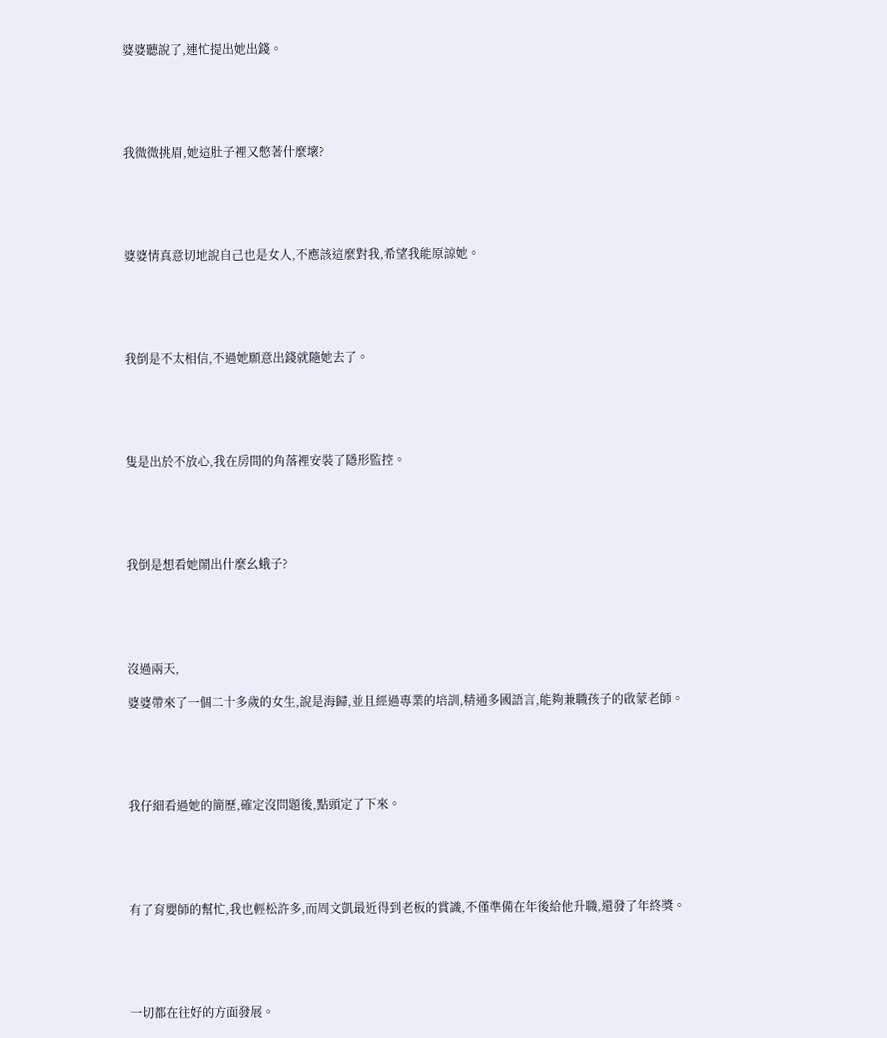婆婆聽說了,連忙提出她出錢。





我微微挑眉,她這肚子裡又憋著什麼壞?





婆婆情真意切地說自己也是女人,不應該這麼對我,希望我能原諒她。





我倒是不太相信,不過她願意出錢就隨她去了。





隻是出於不放心,我在房間的角落裡安裝了隱形監控。





我倒是想看她鬧出什麼幺蛾子?





沒過兩天,

婆婆帶來了一個二十多歲的女生,說是海歸,並且經過專業的培訓,精通多國語言,能夠兼職孩子的啟蒙老師。





我仔細看過她的簡歷,確定沒問題後,點頭定了下來。





有了育嬰師的幫忙,我也輕松許多,而周文凱最近得到老板的賞識,不僅準備在年後給他升職,還發了年終獎。





一切都在往好的方面發展。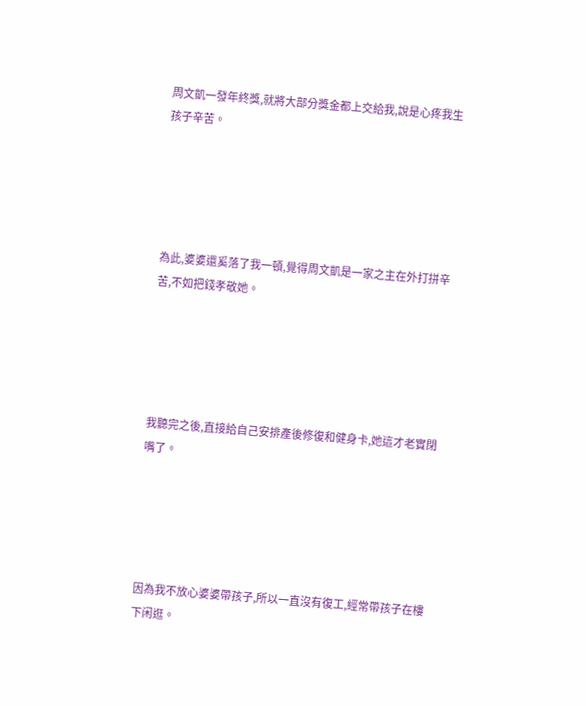周文凱一發年終獎,就將大部分獎金都上交給我,說是心疼我生孩子辛苦。





為此,婆婆還奚落了我一頓,覺得周文凱是一家之主在外打拼辛苦,不如把錢孝敬她。





我聽完之後,直接給自己安排產後修復和健身卡,她這才老實閉嘴了。





因為我不放心婆婆帶孩子,所以一直沒有復工,經常帶孩子在樓下闲逛。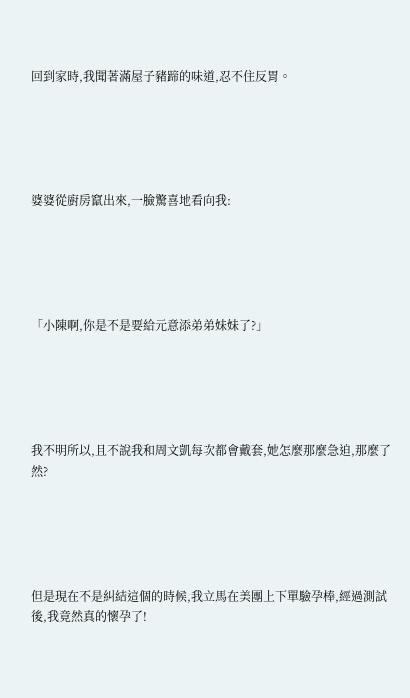回到家時,我聞著滿屋子豬蹄的味道,忍不住反胃。





婆婆從廚房竄出來,一臉驚喜地看向我:





「小陳啊,你是不是要給元意添弟弟妹妹了?」





我不明所以,且不說我和周文凱每次都會戴套,她怎麼那麼急迫,那麼了然?





但是現在不是糾結這個的時候,我立馬在美團上下單驗孕棒,經過測試後,我竟然真的懷孕了!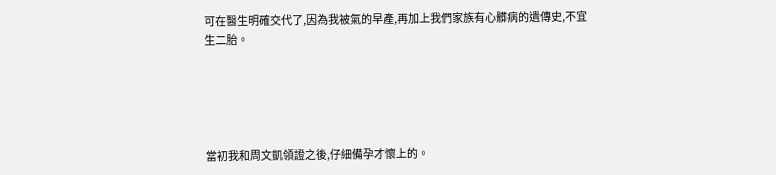可在醫生明確交代了,因為我被氣的早產,再加上我們家族有心髒病的遺傳史,不宜生二胎。





當初我和周文凱領證之後,仔細備孕才懷上的。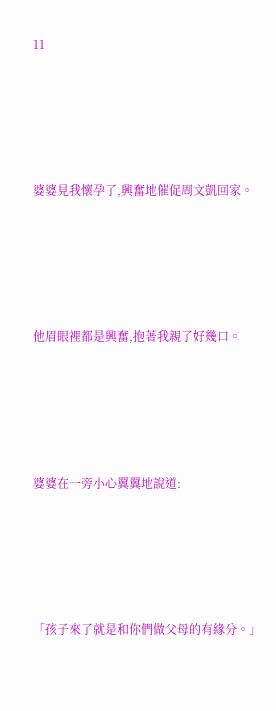11





婆婆見我懷孕了,興奮地催促周文凱回家。





他眉眼裡都是興奮,抱著我親了好幾口。





婆婆在一旁小心翼翼地說道:





「孩子來了就是和你們做父母的有緣分。」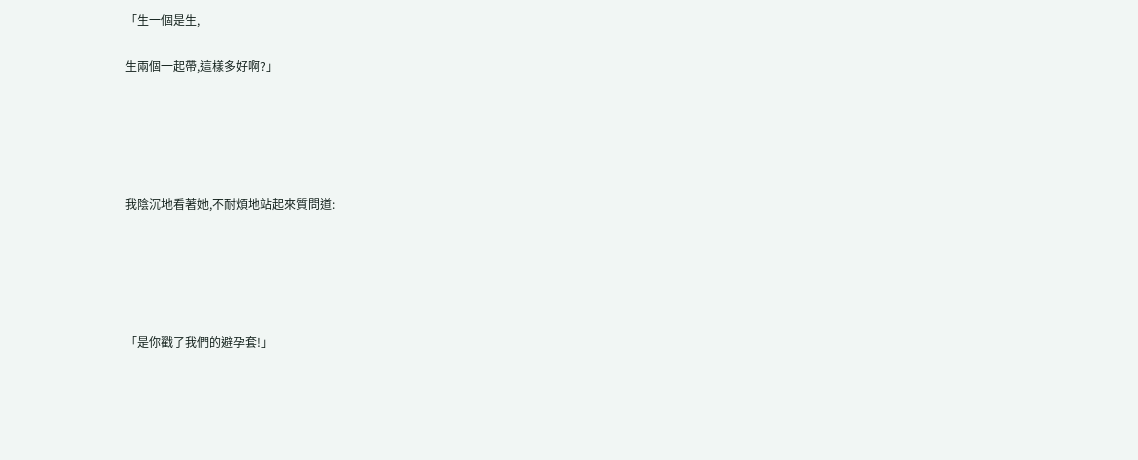「生一個是生,

生兩個一起帶,這樣多好啊?」





我陰沉地看著她,不耐煩地站起來質問道:





「是你戳了我們的避孕套!」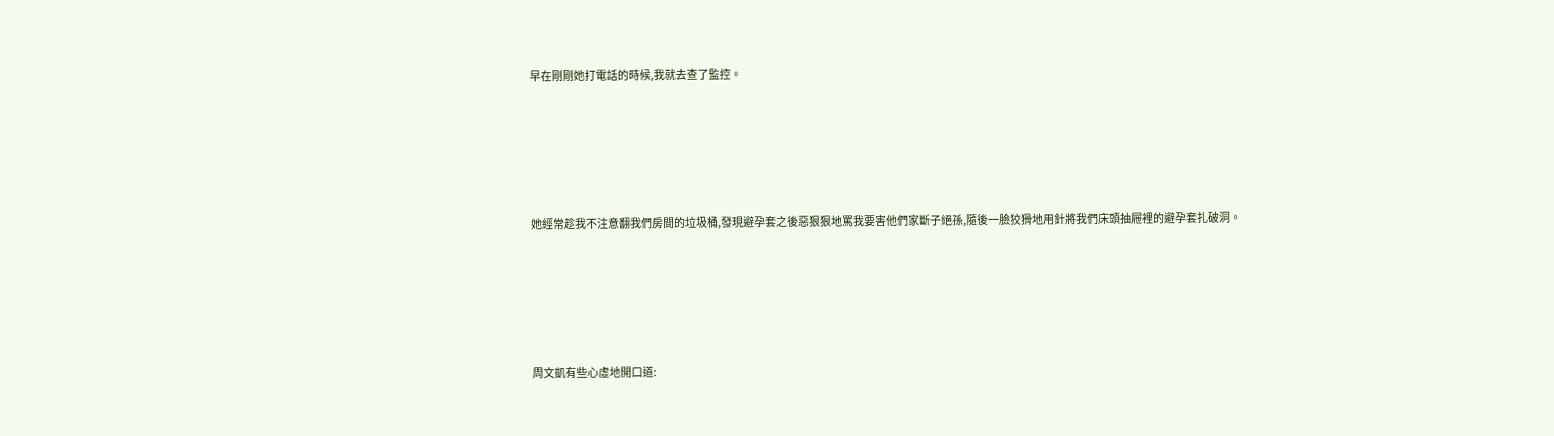早在剛剛她打電話的時候,我就去查了監控。





她經常趁我不注意翻我們房間的垃圾桶,發現避孕套之後惡狠狠地罵我要害他們家斷子絕孫,隨後一臉狡猾地用針將我們床頭抽屜裡的避孕套扎破洞。





周文凱有些心虛地開口道: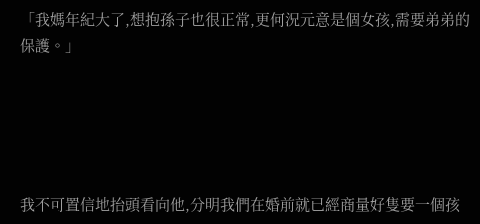「我媽年紀大了,想抱孫子也很正常,更何況元意是個女孩,需要弟弟的保護。」





我不可置信地抬頭看向他,分明我們在婚前就已經商量好隻要一個孩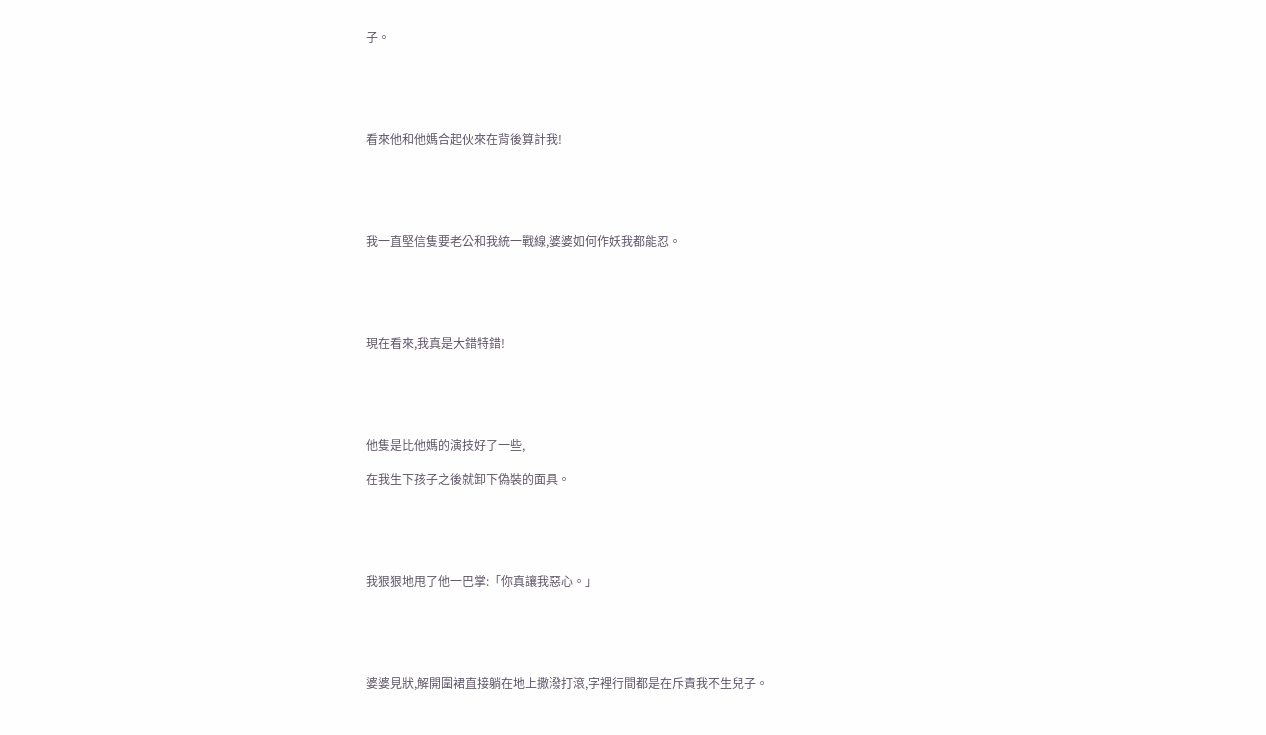子。





看來他和他媽合起伙來在背後算計我!





我一直堅信隻要老公和我統一戰線,婆婆如何作妖我都能忍。





現在看來,我真是大錯特錯!





他隻是比他媽的演技好了一些,

在我生下孩子之後就卸下偽裝的面具。





我狠狠地甩了他一巴掌:「你真讓我惡心。」





婆婆見狀,解開圍裙直接躺在地上撒潑打滾,字裡行間都是在斥責我不生兒子。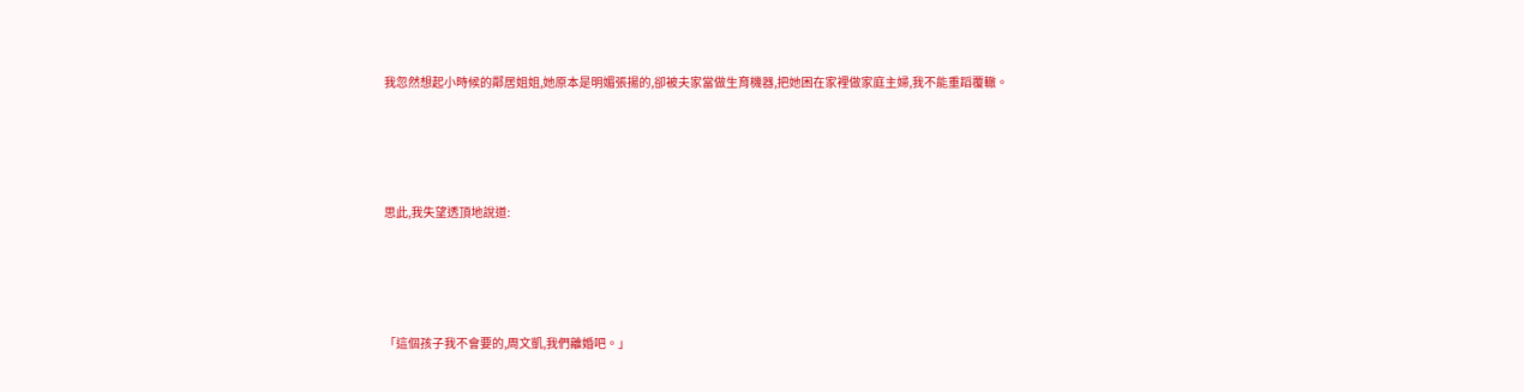我忽然想起小時候的鄰居姐姐,她原本是明媚張揚的,卻被夫家當做生育機器,把她困在家裡做家庭主婦,我不能重蹈覆轍。





思此,我失望透頂地說道:





「這個孩子我不會要的,周文凱,我們離婚吧。」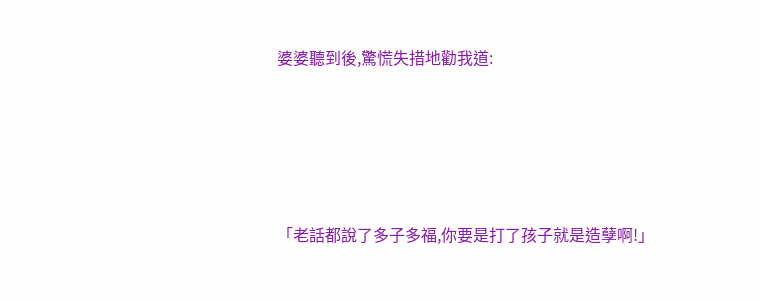婆婆聽到後,驚慌失措地勸我道:





「老話都說了多子多福,你要是打了孩子就是造孽啊!」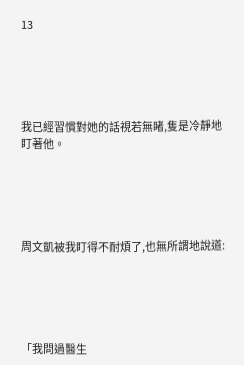13





我已經習慣對她的話視若無睹,隻是冷靜地盯著他。





周文凱被我盯得不耐煩了,也無所謂地說道:





「我問過醫生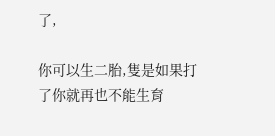了,

你可以生二胎,隻是如果打了你就再也不能生育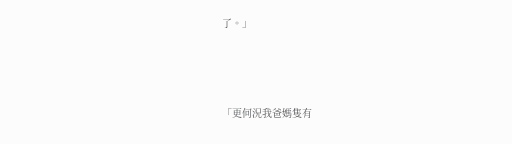了。」





「更何況我爸媽隻有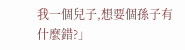我一個兒子,想要個孫子有什麼錯?」